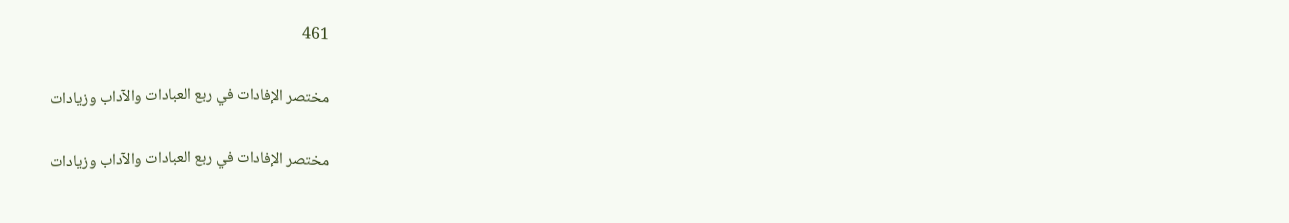461

مختصر الإفادات في ربع العبادات والآداب وزيادات

مختصر الإفادات في ربع العبادات والآداب وزيادات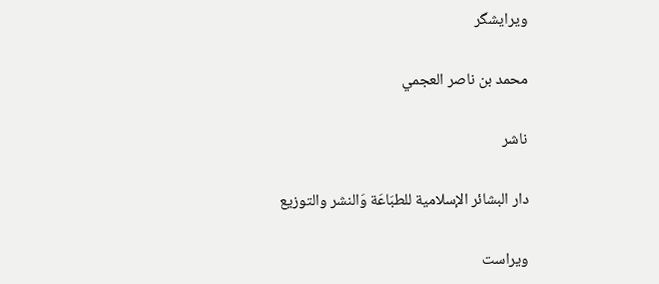ویرایشگر

محمد بن ناصر العجمي

ناشر

دار البشائر الإسلامية للطبَاعَة وَالنشر والتوزيع

ویراست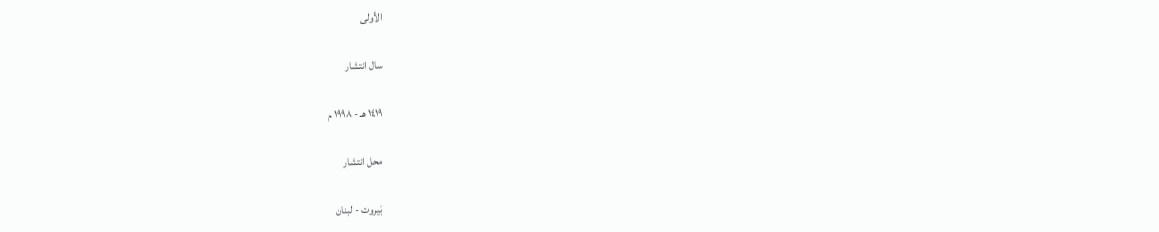الأولى

سال انتشار

١٤١٩ هـ - ١٩٩٨ م

محل انتشار

بَيروت - لبنان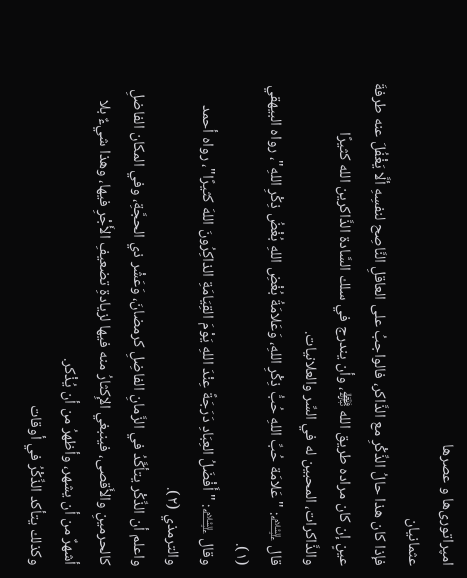امپراتوری‌ها و عصرها
عثمانیان
فإذا كان هذا حالُ الذِّكْرِ مع الذَّاكر، فالواجبُ على العاقلِ النَّاصِح لنفسِهِ ألَّا يَغْفُلَ عنه طرفةَ عينٍ إن كان مراده طريق الله ﵎، وأن يندرج في سلك السَّادة الذَّاكرين الله كثيرًا والذَّاكرات، المحبين له في السِّر والعلانيات.
قال ﵇: "عَلامَة حُبِّ اللهِ حُبُّ ذِكْرِ اللهِ، وَعَلامَةُ بُغْضِ اللهِ بُغْضُ ذِكْرِ اللهِ"، رواه البيهقي (١).
وقال ﵇: "أَفْضَلُ العِبَادِ دَرَجَةً عِنْدَ اللهِ يَوْمَ القِيَامَةِ الذاكِرُونَ اللهَ كثيرًا"، رواه أحمد والترمذي (٢).
واعلم أن الذِّكْر يتأكَّدُ في الزَّمانِ الفاضِلِ كرمضانَ، وَعَشْر ذي الحجَّةِ، وفي المكان الفاضلِ كالحرمينِ والأَقصى، فينبغي الإِكثارُ منه فيها لزيادةِ تضعيفِ الأَجْرِ فيها، وهذا شيءٌ بلا أشهرٌ من أن يشهر، وأظهرُ من أن يُذْكر.
وكذلك يتأكد الذِّكْرُ في أوقات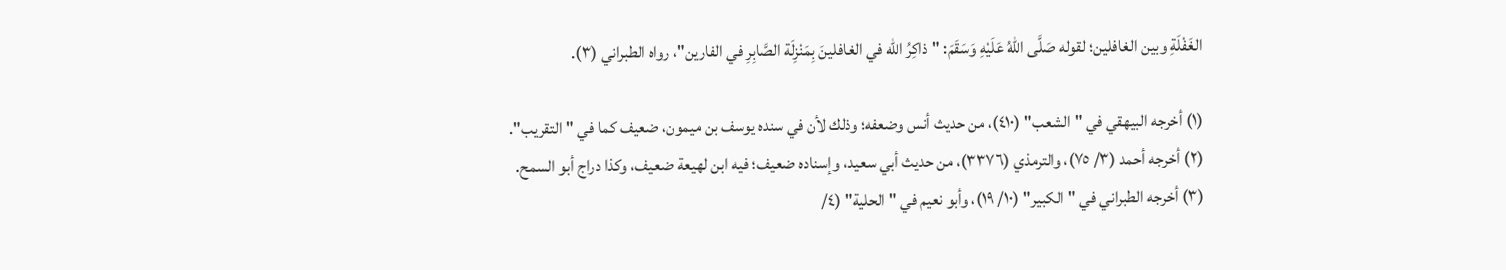الغَفْلَةِ وبين الغافلين؛ لقوله صَلَّى اللهُ عَلَيْهِ وَسَقَمَ: "ذاكِرُ الله في الغافلينَ بِمَنْزِلَة الصَّابِرِ في الفارين"، رواه الطبراني (٣).

(١) أخرجه البيهقي في "الشعب" (٤١٠)، من حديث أنس وضعفه؛ وذلك لأن في سنده يوسف بن ميمون، ضعيف كما في "التقريب".
(٢) أخرجه أحمد (٣/ ٧٥)، والترمذي (٣٣٧٦)، من حديث أبي سعيد، وإسناده ضعيف؛ فيه ابن لهيعة ضعيف، وكذا دراج أبو السمح.
(٣) أخرجه الطبراني في "الكبير" (١٠/ ١٩)، وأبو نعيم في "الحلية" (٤/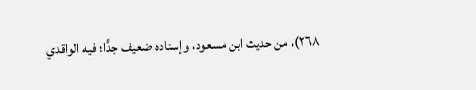٢٦٨)، من حديث ابن مسعود، وإسناده ضعيف جدًّا؛ فيه الواقدي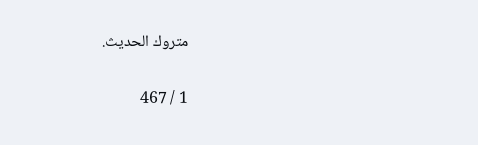متروك الحديث.

1 / 467